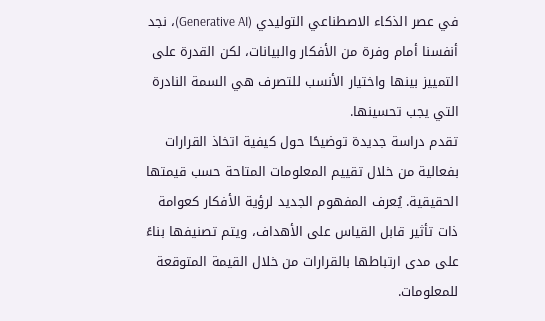في عصر الذكاء الاصطناعي التوليدي (Generative AI)، نجد أنفسنا أمام وفرة من الأفكار والبيانات، لكن القدرة على التمييز بينها واختيار الأنسب للتصرف هي السمة النادرة التي يجب تحسينها.
تقدم دراسة جديدة توضيحًا حول كيفية اتخاذ القرارات بفعالية من خلال تقييم المعلومات المتاحة حسب قيمتها الحقيقية. يُعرف المفهوم الجديد لرؤية الأفكار كعوامة ذات تأثير قابل القياس على الأهداف، ويتم تصنيفها بناءً على مدى ارتباطها بالقرارات من خلال القيمة المتوقعة للمعلومات.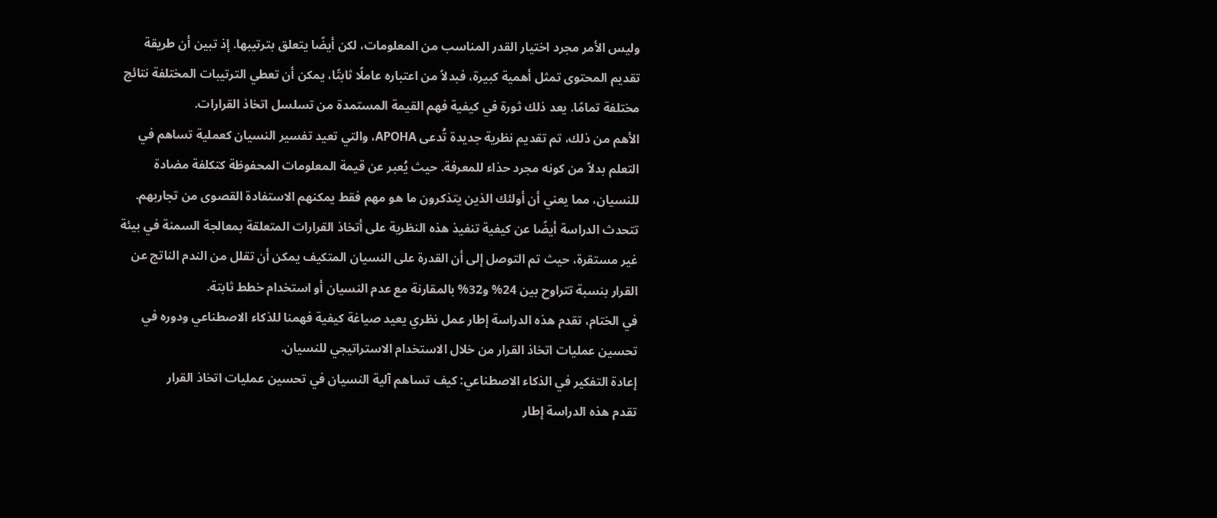وليس الأمر مجرد اختيار القدر المناسب من المعلومات، لكن أيضًا يتعلق بترتيبها. إذ تبين أن طريقة تقديم المحتوى تمثل أهمية كبيرة، فبدلاً من اعتباره عاملًا ثابتًا، يمكن أن تعطي الترتيبات المختلفة نتائج مختلفة تمامًا. يعد ذلك ثورة في كيفية فهم القيمة المستمدة من تسلسل اتخاذ القرارات.
الأهم من ذلك، تم تقديم نظرية جديدة تُدعى APOHA، والتي تعيد تفسير النسيان كعملية تساهم في التعلم بدلاً من كونه مجرد حذاء للمعرفة. حيث يُعبر عن قيمة المعلومات المحفوظة كتكلفة مضادة للنسیان، مما يعني أن أولئك الذين يتذكرون ما هو مهم فقط يمكنهم الاستفادة القصوى من تجاربهم.
تتحدث الدراسة أيضًا عن كيفية تنفيذ هذه النظرية على أتخاذ القرارات المتعلقة بمعالجة السمنة في بيئة غير مستقرة، حيث تم التوصل إلى أن القدرة على النسيان المتكيف يمكن أن تقلل من الندم الناتج عن القرار بنسبة تتراوح بين 24% و32% بالمقارنة مع عدم النسيان أو استخدام خطط ثابتة.
في الختام، تقدم هذه الدراسة إطار عمل نظري يعيد صياغة كيفية فهمنا للذكاء الاصطناعي ودوره في تحسين عمليات اتخاذ القرار من خلال الاستخدام الاستراتيجي للنسيان.
إعادة التفكير في الذكاء الاصطناعي: كيف تساهم آلية النسيان في تحسين عمليات اتخاذ القرار
تقدم هذه الدراسة إطار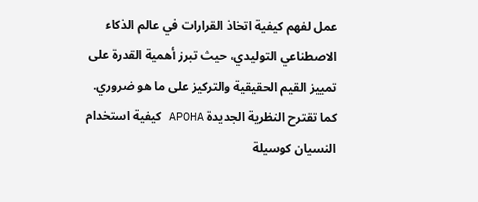عمل لفهم كيفية اتخاذ القرارات في عالم الذكاء الاصطناعي التوليدي، حيث تبرز أهمية القدرة على تمييز القيم الحقيقية والتركيز على ما هو ضروري. كما تقترح النظرية الجديدة APOHA كيفية استخدام النسيان كوسيلة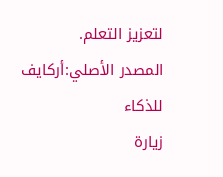لتعزيز التعلم.
المصدر الأصلي:أركايف للذكاء
زيارة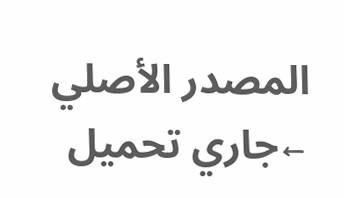المصدر الأصلي ←جاري تحميل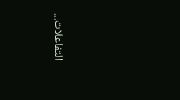التفاعلات...